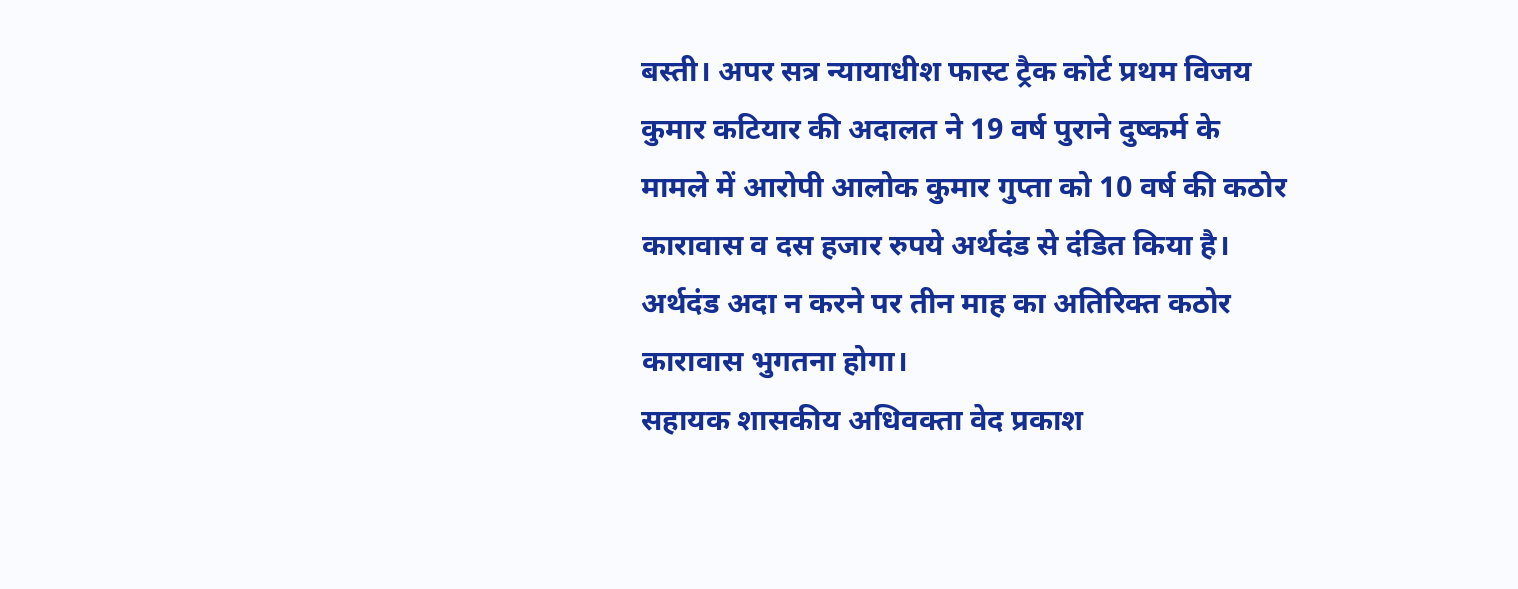बस्ती। अपर सत्र न्यायाधीश फास्ट ट्रैक कोर्ट प्रथम विजय कुमार कटियार की अदालत ने 19 वर्ष पुराने दुष्कर्म के मामले में आरोपी आलोक कुमार गुप्ता को 10 वर्ष की कठोर कारावास व दस हजार रुपये अर्थदंड से दंडित किया है। अर्थदंड अदा न करने पर तीन माह का अतिरिक्त कठोर कारावास भुगतना होगा।
सहायक शासकीय अधिवक्ता वेद प्रकाश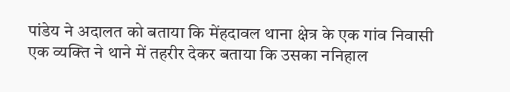पांडेय ने अदालत को बताया कि मेंहदावल थाना क्षेत्र के एक गांव निवासी एक व्यक्ति ने थाने में तहरीर देकर बताया कि उसका ननिहाल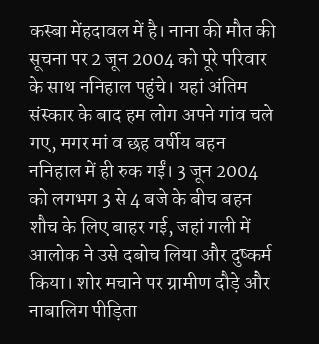कस्बा मेंहदावल में है। नाना की मौत की सूचना पर 2 जून 2004 को पूरे परिवार के साथ ननिहाल पहुंचे। यहां अंतिम संस्कार के बाद हम लोग अपने गांव चले गए, मगर मां व छह वर्षीय बहन ननिहाल में ही रुक गईं। 3 जून 2004 को लगभग 3 से 4 बजे के बीच बहन शौच के लिए बाहर गई, जहां गली में आलोक ने उसे दबोच लिया और दुष्कर्म किया। शोर मचाने पर ग्रामीण दौड़े और नाबालिग पीड़िता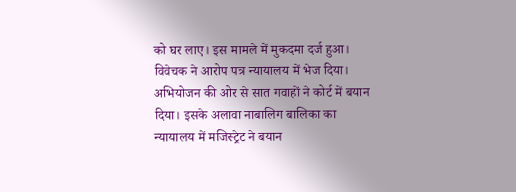को घर लाए। इस मामले में मुकदमा दर्ज हुआ। विवेचक ने आरोप पत्र न्यायालय में भेज दिया। अभियोजन की ओर से सात गवाहों ने कोर्ट में बयान दिया। इसके अलावा नाबालिग बालिका का न्यायालय में मजिस्ट्रेट ने बयान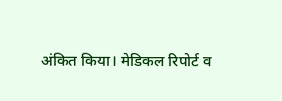अंकित किया। मेडिकल रिपोर्ट व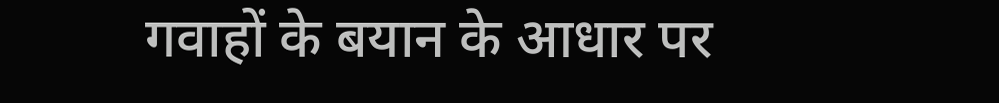गवाहों के बयान के आधार पर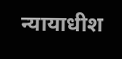न्यायाधीश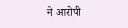ने आरोपी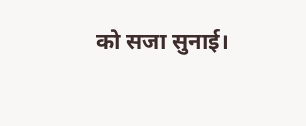को सजा सुनाई।